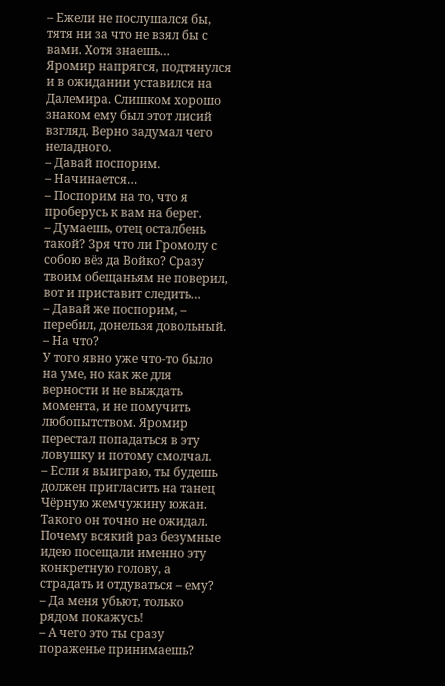– Ежели не послушался бы, тятя ни за что не взял бы с вами. Хотя знаешь…
Яромир напрягся, подтянулся и в ожидании уставился на Далемира. Слишком хорошо знаком ему был этот лисий взгляд. Верно задумал чего неладного.
– Давай поспорим.
– Начинается…
– Поспорим на то, что я проберусь к вам на берег.
– Думаешь, отец осталбень такой? Зря что ли Громолу с собою вёз да Войко? Сразу твоим обещаньям не поверил, вот и приставит следить…
– Давай же поспорим, – перебил, донельзя довольный.
– На что?
У того явно уже что-то было на уме, но как же для верности и не выждать момента, и не помучить любопытством. Яромир перестал попадаться в эту ловушку и потому смолчал.
– Если я выиграю, ты будешь должен пригласить на танец Чёрную жемчужину южан.
Такого он точно не ожидал. Почему всякий раз безумные идею посещали именно эту конкретную голову, а страдать и отдуваться – ему?
– Да меня убьют, только рядом покажусь!
– А чего это ты сразу пораженье принимаешь?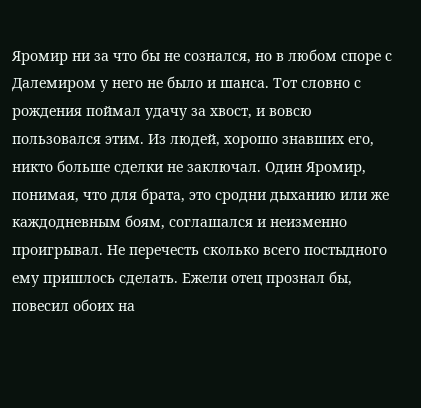Яромир ни за что бы не сознался, но в любом споре с Далемиром у него не было и шанса. Тот словно с рождения поймал удачу за хвост, и вовсю пользовался этим. Из людей, хорошо знавших его, никто больше сделки не заключал. Один Яромир, понимая, что для брата, это сродни дыханию или же каждодневным боям, соглашался и неизменно проигрывал. Не перечесть сколько всего постыдного ему пришлось сделать. Ежели отец прознал бы, повесил обоих на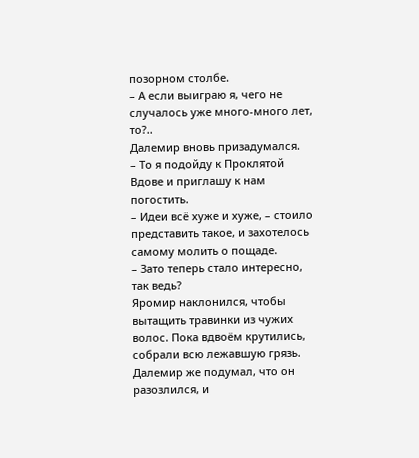позорном столбе.
– А если выиграю я, чего не случалось уже много-много лет, то?..
Далемир вновь призадумался.
– То я подойду к Проклятой Вдове и приглашу к нам погостить.
– Идеи всё хуже и хуже, – стоило представить такое, и захотелось самому молить о пощаде.
– Зато теперь стало интересно, так ведь?
Яромир наклонился, чтобы вытащить травинки из чужих волос. Пока вдвоём крутились, собрали всю лежавшую грязь. Далемир же подумал, что он разозлился, и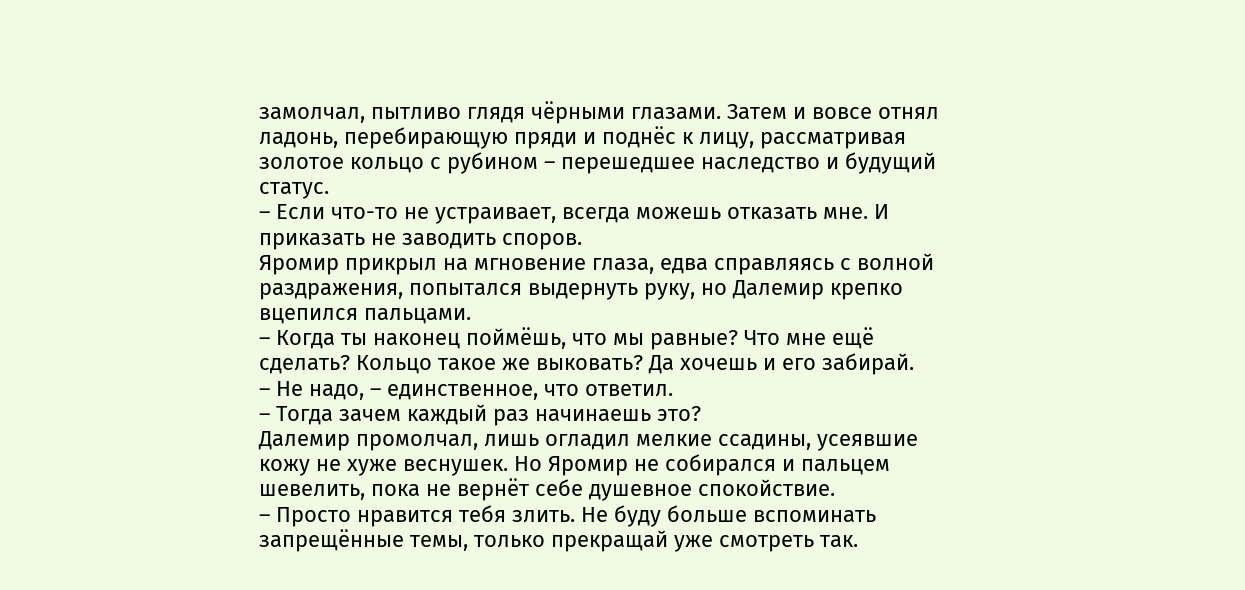замолчал, пытливо глядя чёрными глазами. Затем и вовсе отнял ладонь, перебирающую пряди и поднёс к лицу, рассматривая золотое кольцо с рубином – перешедшее наследство и будущий статус.
– Если что-то не устраивает, всегда можешь отказать мне. И приказать не заводить споров.
Яромир прикрыл на мгновение глаза, едва справляясь с волной раздражения, попытался выдернуть руку, но Далемир крепко вцепился пальцами.
– Когда ты наконец поймёшь, что мы равные? Что мне ещё сделать? Кольцо такое же выковать? Да хочешь и его забирай.
– Не надо, – единственное, что ответил.
– Тогда зачем каждый раз начинаешь это?
Далемир промолчал, лишь огладил мелкие ссадины, усеявшие кожу не хуже веснушек. Но Яромир не собирался и пальцем шевелить, пока не вернёт себе душевное спокойствие.
– Просто нравится тебя злить. Не буду больше вспоминать запрещённые темы, только прекращай уже смотреть так.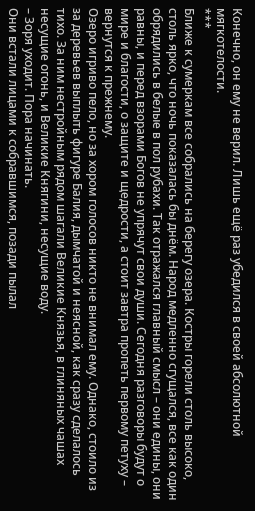Конечно, он ему не верил. Лишь ещё раз убедился в своей абсолютной мягкотелости.
***
Ближе к сумеркам все собрались на берегу озера. Костры горели столь высоко, столь ярко, что ночь показалась бы днём. Народ медленно сгущался, все как один обрядились в белые в пол рубахи. Так отражался главный смысл – они едины, они равны, и перед взорами Богов не упрячут свои души. Сегодня разговоры будут о мире и благости, о защите и щедрости, а стоит завтра пропеть первому петуху – вернутся к прежнему.
Озеро игриво пело, но за хором голосов никто не внимал ему. Однако, стоило из за деревьев выплыть фигуре Балия, дымчатой и неясной, как сразу сделалось тихо. За ним нестройным рядом шагали Великие Князья, в глиняных чашах несущие огонь, и Великие Княгини, несущие воду.
– Зоря уходит. Пора начинать.
Они встали лицами к собравшимся, позади пылал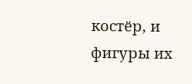костёр, и фигуры их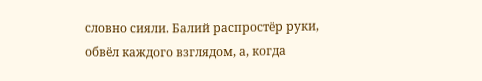словно сияли. Балий распростёр руки, обвёл каждого взглядом, а, когда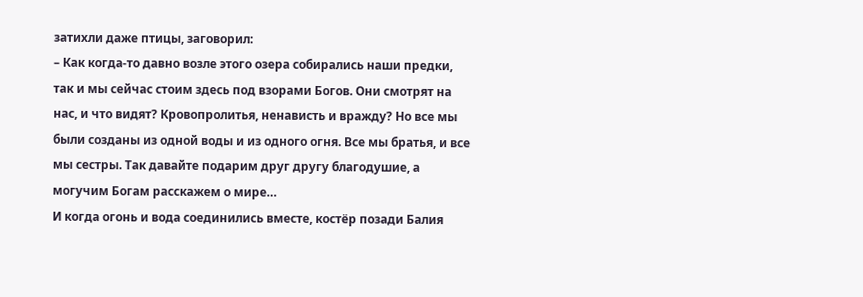затихли даже птицы, заговорил:
– Как когда-то давно возле этого озера собирались наши предки, так и мы сейчас стоим здесь под взорами Богов. Они смотрят на нас, и что видят? Кровопролитья, ненависть и вражду? Но все мы были созданы из одной воды и из одного огня. Все мы братья, и все мы сестры. Так давайте подарим друг другу благодушие, а могучим Богам расскажем о мире…
И когда огонь и вода соединились вместе, костёр позади Балия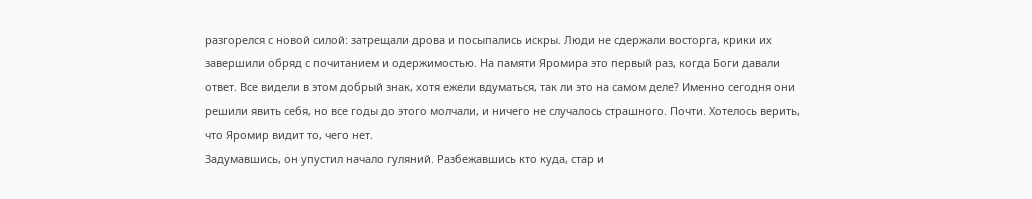разгорелся с новой силой: затрещали дрова и посыпались искры. Люди не сдержали восторга, крики их завершили обряд с почитанием и одержимостью. На памяти Яромира это первый раз, когда Боги давали ответ. Все видели в этом добрый знак, хотя ежели вдуматься, так ли это на самом деле? Именно сегодня они решили явить себя, но все годы до этого молчали, и ничего не случалось страшного. Почти. Хотелось верить, что Яромир видит то, чего нет.
Задумавшись, он упустил начало гуляний. Разбежавшись кто куда, стар и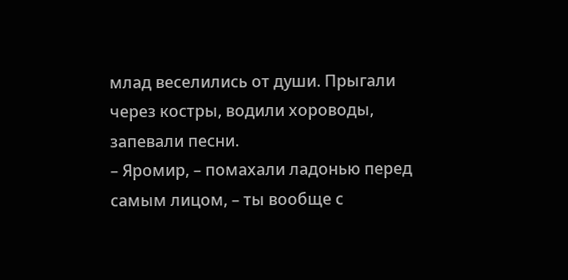млад веселились от души. Прыгали через костры, водили хороводы, запевали песни.
– Яромир, – помахали ладонью перед самым лицом, – ты вообще с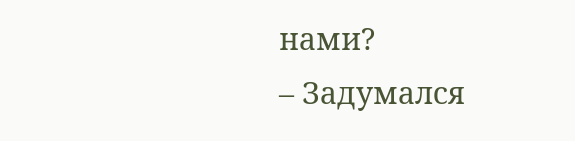нами?
– Задумался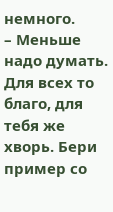немного.
– Меньше надо думать. Для всех то благо, для тебя же хворь. Бери пример со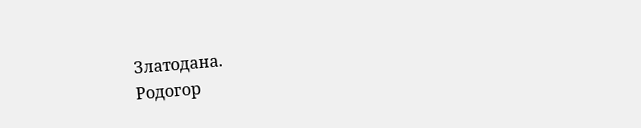Златодана.
Родогор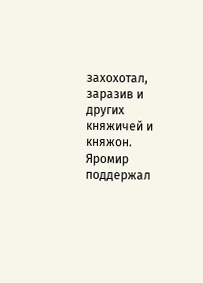захохотал, заразив и других княжичей и княжон. Яромир поддержал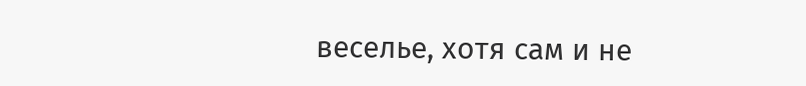веселье, хотя сам и не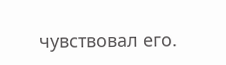чувствовал его.